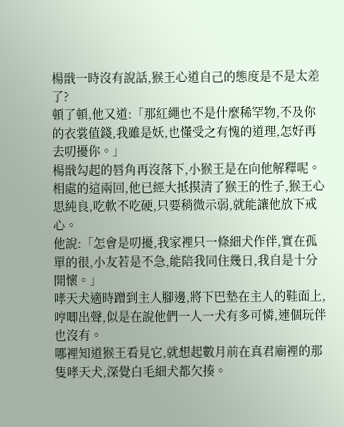楊戩一時沒有說話,猴王心道自己的態度是不是太差了?
頓了頓,他又道:「那紅繩也不是什麼稀罕物,不及你的衣裳值錢,我雖是妖,也懂受之有愧的道理,怎好再去叨擾你。」
楊戩勾起的唇角再沒落下,小猴王是在向他解釋呢。
相處的這兩回,他已經大抵摸清了猴王的性子,猴王心思純良,吃軟不吃硬,只要稍微示弱,就能讓他放下戒心。
他說:「怎會是叨擾,我家裡只一條細犬作伴,實在孤單的很,小友若是不急,能陪我同住幾日,我自是十分開懷。」
哮天犬適時蹭到主人腳邊,將下巴墊在主人的鞋面上,哼唧出聲,似是在說他們一人一犬有多可憐,連個玩伴也沒有。
哪裡知道猴王看見它,就想起數月前在真君廟裡的那隻哮天犬,深覺白毛細犬都欠揍。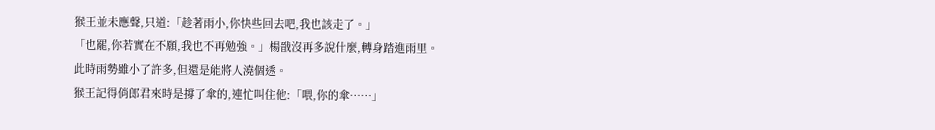猴王並未應聲,只道:「趁著雨小,你快些回去吧,我也該走了。」
「也罷,你若實在不願,我也不再勉強。」楊戩沒再多說什麼,轉身踏進雨里。
此時雨勢雖小了許多,但還是能將人澆個透。
猴王記得俏郎君來時是撐了傘的,連忙叫住他:「喂,你的傘……」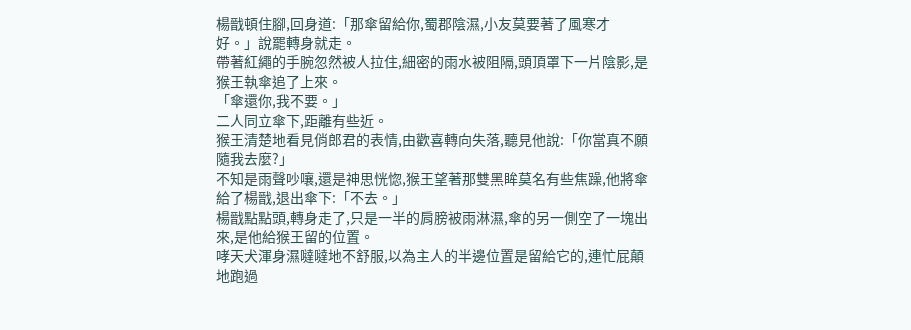楊戩頓住腳,回身道:「那傘留給你,蜀郡陰濕,小友莫要著了風寒才好。」說罷轉身就走。
帶著紅繩的手腕忽然被人拉住,細密的雨水被阻隔,頭頂罩下一片陰影,是猴王執傘追了上來。
「傘還你,我不要。」
二人同立傘下,距離有些近。
猴王清楚地看見俏郎君的表情,由歡喜轉向失落,聽見他說:「你當真不願隨我去麼?」
不知是雨聲吵嚷,還是神思恍惚,猴王望著那雙黑眸莫名有些焦躁,他將傘給了楊戩,退出傘下:「不去。」
楊戩點點頭,轉身走了,只是一半的肩膀被雨淋濕,傘的另一側空了一塊出來,是他給猴王留的位置。
哮天犬渾身濕噠噠地不舒服,以為主人的半邊位置是留給它的,連忙屁顛地跑過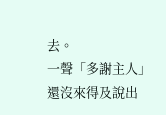去。
一聲「多謝主人」還沒來得及說出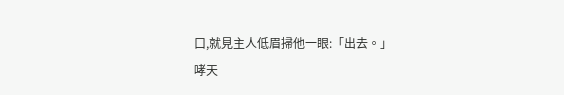口,就見主人低眉掃他一眼:「出去。」
哮天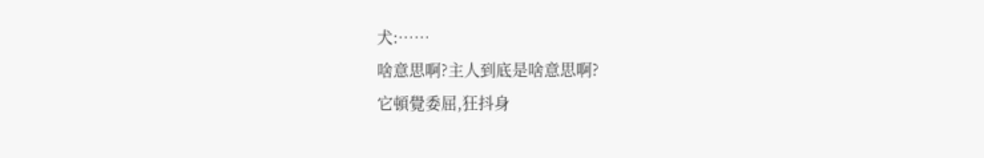犬:……
啥意思啊?主人到底是啥意思啊?
它頓覺委屈,狂抖身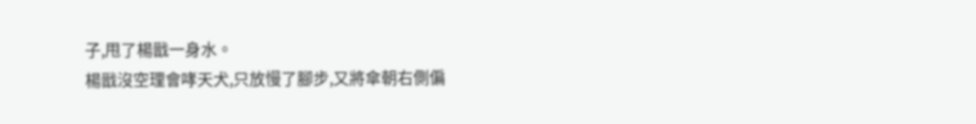子,甩了楊戩一身水。
楊戩沒空理會哮天犬,只放慢了腳步,又將傘朝右側偏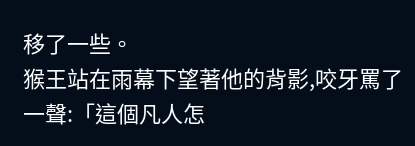移了一些。
猴王站在雨幕下望著他的背影,咬牙罵了一聲:「這個凡人怎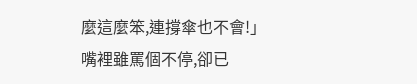麼這麼笨,連撐傘也不會!」
嘴裡雖罵個不停,卻已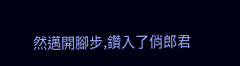然邁開腳步,鑽入了俏郎君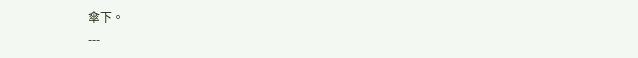傘下。
---